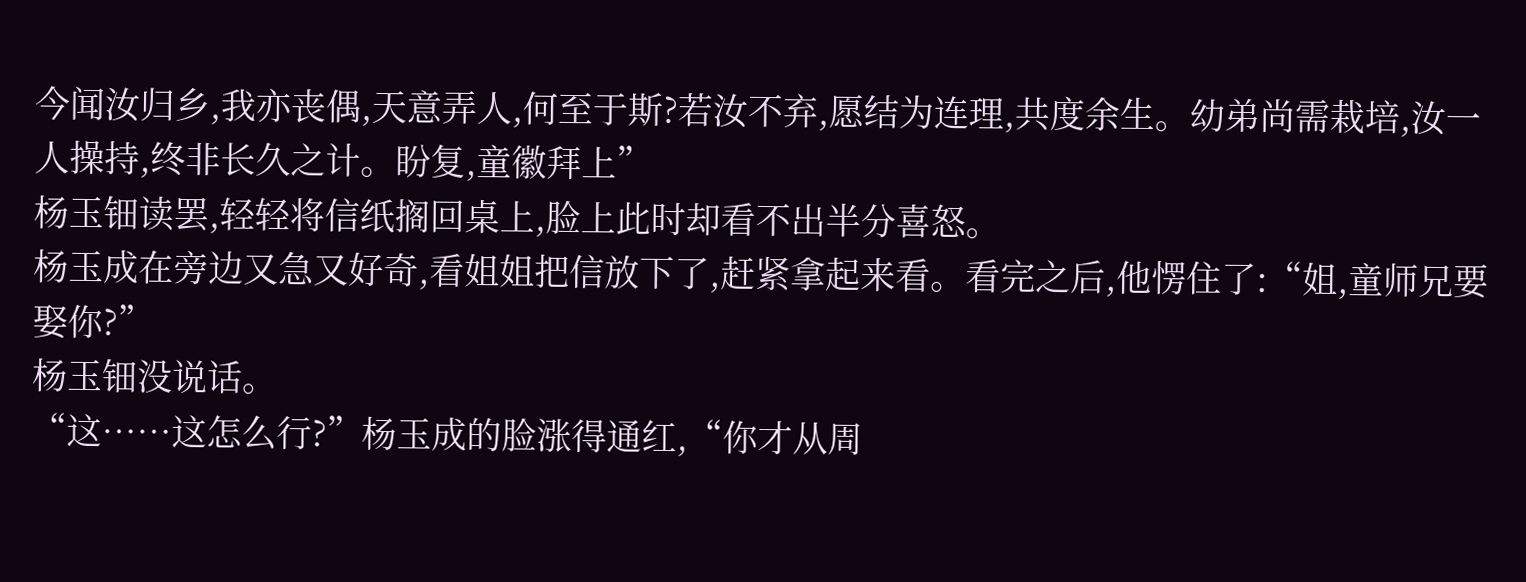今闻汝归乡,我亦丧偶,天意弄人,何至于斯?若汝不弃,愿结为连理,共度余生。幼弟尚需栽培,汝一人操持,终非长久之计。盼复,童徽拜上”
杨玉钿读罢,轻轻将信纸搁回桌上,脸上此时却看不出半分喜怒。
杨玉成在旁边又急又好奇,看姐姐把信放下了,赶紧拿起来看。看完之后,他愣住了:“姐,童师兄要娶你?”
杨玉钿没说话。
“这……这怎么行?”杨玉成的脸涨得通红,“你才从周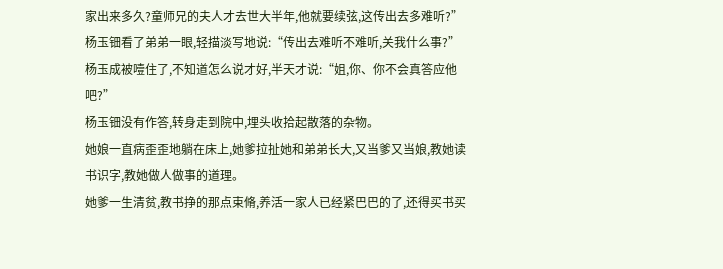家出来多久?童师兄的夫人才去世大半年,他就要续弦,这传出去多难听?”
杨玉钿看了弟弟一眼,轻描淡写地说:“传出去难听不难听,关我什么事?”
杨玉成被噎住了,不知道怎么说才好,半天才说:“姐,你、你不会真答应他吧?”
杨玉钿没有作答,转身走到院中,埋头收拾起散落的杂物。
她娘一直病歪歪地躺在床上,她爹拉扯她和弟弟长大,又当爹又当娘,教她读书识字,教她做人做事的道理。
她爹一生清贫,教书挣的那点束脩,养活一家人已经紧巴巴的了,还得买书买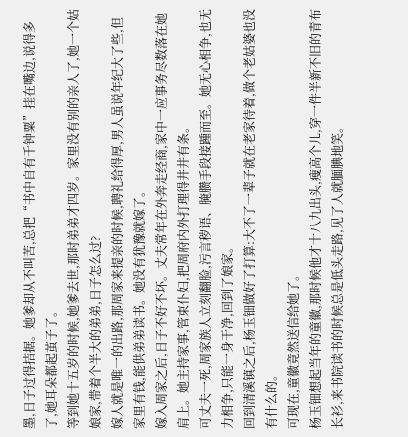墨,日子过得拮据。她爹却从不叫苦,总把“书中自有千钟粟”挂在嘴边,说得多了,她耳朵都起茧子了。
等到她十五岁的时候,她爹去世,那时弟弟才四岁。家里没有别的亲人了,她一个姑娘家,带着个半大的弟弟,日子怎么过?
嫁人就是唯一的出路,那周家来提亲的时候,聘礼给得厚,男人虽说年纪大了些,但家里有钱,能供弟弟读书。她没有犹豫就嫁了。
嫁入周家之后,日子不好不坏。丈夫常年在外奔走经商,家中一应事务尽数落在她肩上。她主持家事,管束仆妇,把周府内外打理得井井有条。
可丈夫一死,周家族人立刻翻脸,污言秽语、腌臜手段接踵而至。她无心相争,也无力相争,只能一身干净,回到了娘家。
回到清溪镇之后,杨玉钿做好了打算:大不了一辈子就在老家待着,做个老姑婆也没有什么的。
可现在,童徽竟然送信给她了。
杨玉钿想起当年的童徽,那时候他才十八九出头,瘦高个儿,穿一件半新不旧的青布长衫,来书院读书的时候总是低头走路,见了人就腼腆地笑。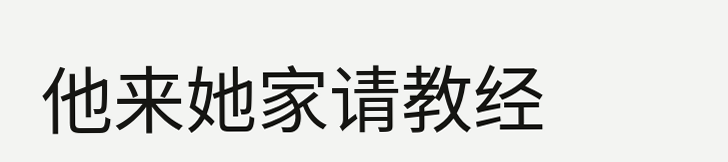他来她家请教经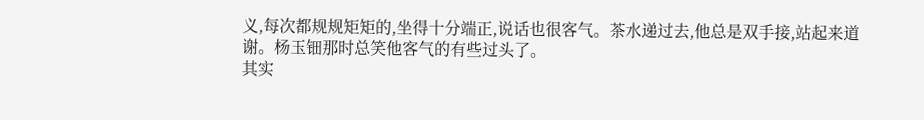义,每次都规规矩矩的,坐得十分端正,说话也很客气。茶水递过去,他总是双手接,站起来道谢。杨玉钿那时总笑他客气的有些过头了。
其实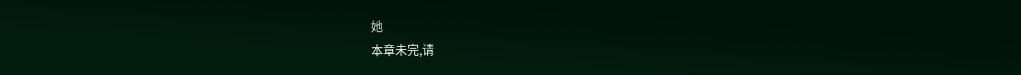她
本章未完,请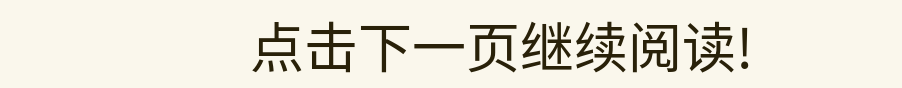点击下一页继续阅读!